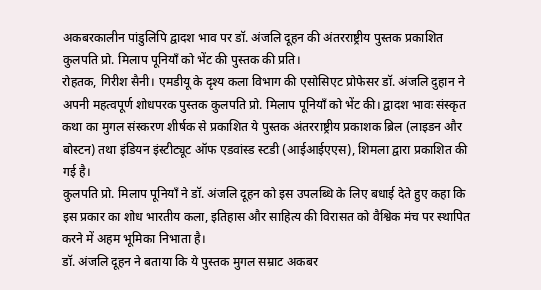अकबरकालीन पांडुलिपि द्वादश भाव पर डॉ. अंजलि दूहन की अंतरराष्ट्रीय पुस्तक प्रकाशित
कुलपति प्रो. मिलाप पूनियाँ को भेंट की पुस्तक की प्रति।
रोहतक, गिरीश सैनी। एमडीयू के दृश्य कला विभाग की एसोसिएट प्रोफेसर डॉ. अंजलि दुहान ने अपनी महत्वपूर्ण शोधपरक पुस्तक कुलपति प्रो. मिलाप पूनियाँ को भेंट की। द्वादश भावः संस्कृत कथा का मुगल संस्करण शीर्षक से प्रकाशित ये पुस्तक अंतरराष्ट्रीय प्रकाशक ब्रिल (लाइडन और बोस्टन) तथा इंडियन इंस्टीट्यूट ऑफ एडवांस्ड स्टडी (आईआईएएस), शिमला द्वारा प्रकाशित की गई है।
कुलपति प्रो. मिलाप पूनियाँ ने डॉ. अंजलि दूहन को इस उपलब्धि के लिए बधाई देते हुए कहा कि इस प्रकार का शोध भारतीय कला, इतिहास और साहित्य की विरासत को वैश्विक मंच पर स्थापित करने में अहम भूमिका निभाता है।
डॉ. अंजलि दूहन ने बताया कि ये पुस्तक मुगल सम्राट अकबर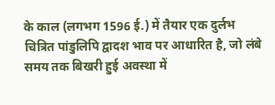के काल (लगभग 1596 ई.) में तैयार एक दुर्लभ चित्रित पांडुलिपि द्वादश भाव पर आधारित है, जो लंबे समय तक बिखरी हुई अवस्था में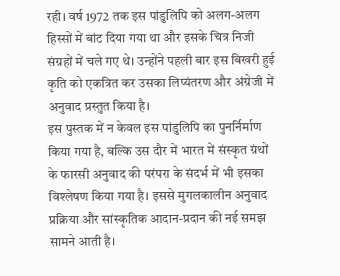रही। वर्ष 1972 तक इस पांडुलिपि को अलग-अलग हिस्सों में बांट दिया गया था और इसके चित्र निजी संग्रहों में चले गए थे। उन्होंने पहली बार इस बिखरी हुई कृति को एकत्रित कर उसका लिप्यंतरण और अंग्रेजी में अनुवाद प्रस्तुत किया है।
इस पुस्तक में न केवल इस पांडुलिपि का पुनर्निर्माण किया गया है, बल्कि उस दौर में भारत में संस्कृत ग्रंथों के फारसी अनुवाद की परंपरा के संदर्भ में भी इसका विश्लेषण किया गया है। इससे मुगलकालीन अनुवाद प्रक्रिया और सांस्कृतिक आदान-प्रदान की नई समझ सामने आती है।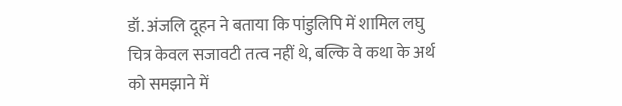डॉ. अंजलि दूहन ने बताया कि पांडुलिपि में शामिल लघु चित्र केवल सजावटी तत्व नहीं थे, बल्कि वे कथा के अर्थ को समझाने में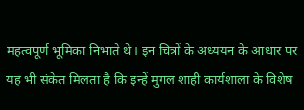महत्वपूर्ण भूमिका निभाते थे। इन चित्रों के अध्ययन के आधार पर यह भी संकेत मिलता है कि इन्हें मुगल शाही कार्यशाला के विशेष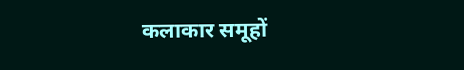कलाकार समूहों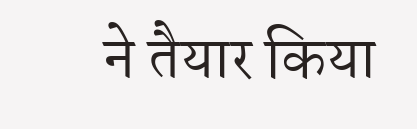ने तैयार किया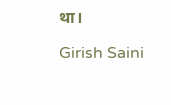था।

Girish Saini